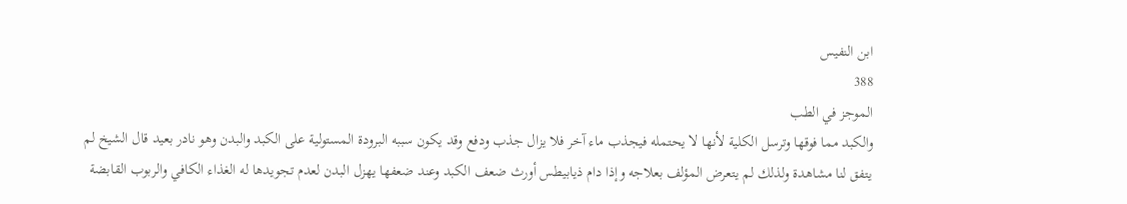ابن النفيس
388
الموجز في الطب
والكبد مما فوقها وترسل الكلية لأنها لا يحتمله فيجذب ماء آخر فلا يزال جذب ودفع وقد يكون سببه البرودة المستولية على الكبد والبدن وهو نادر بعيد قال الشيخ لم يتفق لنا مشاهدة ولذلك لم يتعرض المؤلف بعلاجه وإذا دام ذيابيطس أورث ضعف الكبد وعند ضعفها يهزل البدن لعدم تجويدها له الغذاء الكافي والربوب القابضة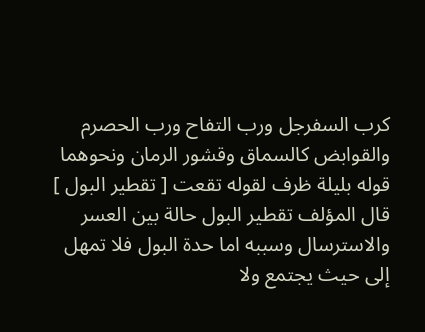كرب السفرجل ورب التفاح ورب الحصرم والقوابض كالسماق وقشور الرمان ونحوهما قوله بليلة ظرف لقوله تقعت [ تقطير البول ] قال المؤلف تقطير البول حالة بين العسر والاسترسال وسببه اما حدة البول فلا تمهل إلى حيث يجتمع ولا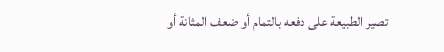تصير الطبيعة على دفعه بالتمام أو ضعف المثانة أو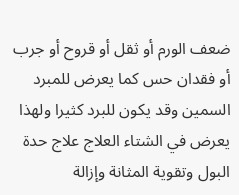ضعف الورم أو ثقل أو قروح أو جرب أو فقدان حس كما يعرض للمبرد السمين وقد يكون للبرد كثيرا ولهذا يعرض في الشتاء العلاج علاج حدة البول وتقوية المثانة وإزالة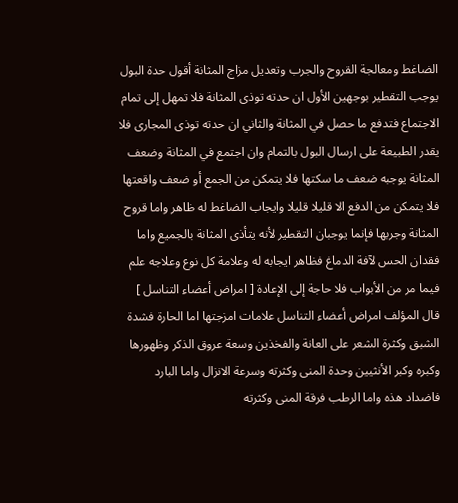الضاغط ومعالجة القروح والجرب وتعديل مزاج المثانة أقول حدة البول يوجب التقطير بوجهين الأول ان حدته توذى المثانة فلا تمهل إلى تمام الاجتماع فتدفع ما حصل في المثانة والثاني ان حدته توذى المجارى فلا يقدر الطبيعة على ارسال البول بالتمام وان اجتمع في المثانة وضعف المثانة يوجبه ضعف ما سكتها فلا يتمكن من الجمع أو ضعف واقعتها فلا يتمكن من الدفع الا قليلا قليلا وايجاب الضاغط له ظاهر واما قروح المثانة وجربها فإنما يوجبان التقطير لأنه يتأذى المثانة بالجميع واما فقدان الحس لآفة الدماغ فظاهر ايجابه له وعلامة كل نوع وعلاجه علم فيما مر من الأبواب فلا حاجة إلى الإعادة [ امراض أعضاء التناسل ] قال المؤلف امراض أعضاء التناسل علامات امزجتها اما الحارة فشدة الشبق وكثرة الشعر على العانة والفخذين وسعة عروق الذكر وظهورها وكبره وكبر الأنثيين وحدة المنى وكثرته وسرعة الانزال واما البارد فاضداد هذه واما الرطب فرقة المنى وكثرته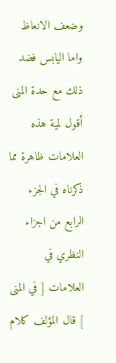وضعف الانعاظ واما اليابس فضد ذلك مع حدة المنى أقول لمية هذه العلامات ظاهرة مما ذكرناه في الجزء الرابع من اجزاء النظري في العلامات [ في المنى ] قال المؤلف كلام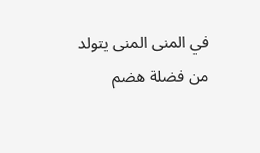في المنى المنى يتولد من فضلة هضم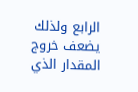الرابع ولذلك يضعف خروج المقدار الذي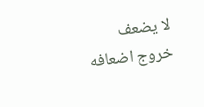لا يضعف خروج اضعافه